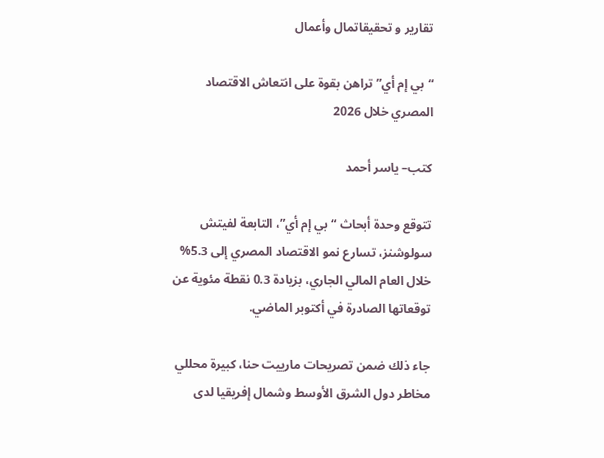تقارير و تحقيقاتمال وأعمال

“بي إم أي” تراهن بقوة على انتعاش الاقتصاد المصري خلال 2026

كتب– ياسر أحمد

تتوقع وحدة أبحاث “بي إم أي”، التابعة لفيتش سولوشنز، تسارع نمو الاقتصاد المصري إلى 5.3% خلال العام المالي الجاري، بزيادة 0.3 نقطة مئوية عن توقعاتها الصادرة في أكتوبر الماضي.

جاء ذلك ضمن تصريحات مارييت حنا، كبيرة محللي مخاطر دول الشرق الأوسط وشمال إفريقيا لدى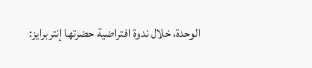الوحدة، خلال ندوة افتراضية حضرتها إنتربرايز: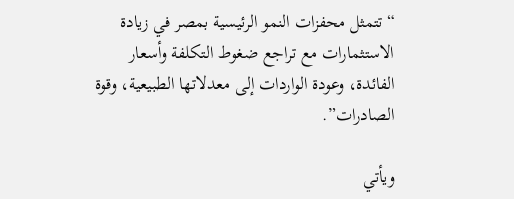“تتمثل محفزات النمو الرئيسية بمصر في زيادة الاستثمارات مع تراجع ضغوط التكلفة وأسعار الفائدة، وعودة الواردات إلى معدلاتها الطبيعية، وقوة الصادرات”.

ويأتي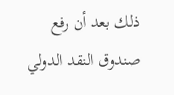ذلك بعد أن رفع صندوق النقد الدولي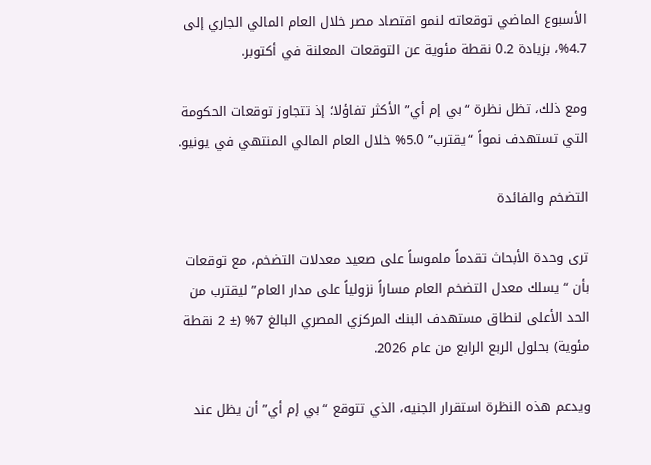الأسبوع الماضي توقعاته لنمو اقتصاد مصر خلال العام المالي الجاري إلى 4.7%، بزيادة 0.2 نقطة مئوية عن التوقعات المعلنة في أكتوبر.

ومع ذلك، تظل نظرة “بي إم أي” الأكثر تفاؤلا؛ إذ تتجاوز توقعات الحكومة التي تستهدف نمواً “يقترب” 5.0% خلال العام المالي المنتهي في يونيو.

التضخم والفائدة

ترى وحدة الأبحاث تقدماً ملموساً على صعيد معدلات التضخم، مع توقعات بأن “يسلك معدل التضخم العام مساراً نزولياً على مدار العام” ليقترب من الحد الأعلى لنطاق مستهدف البنك المركزي المصري البالغ 7% (± 2 نقطة مئوية) بحلول الربع الرابع من عام 2026.

ويدعم هذه النظرة استقرار الجنيه، الذي تتوقع “بي إم أي” أن يظل عند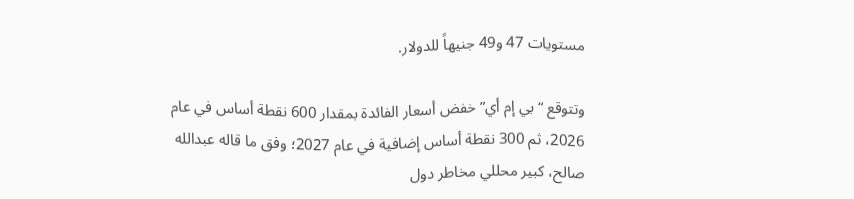مستويات 47 و49 جنيهاً للدولار.

وتتوقع “بي إم أي” خفض أسعار الفائدة بمقدار 600 نقطة أساس في عام 2026، ثم 300 نقطة أساس إضافية في عام 2027؛ وفق ما قاله عبدالله صالح، كبير محللي مخاطر دول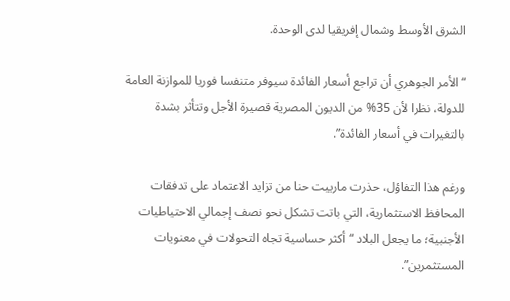الشرق الأوسط وشمال إفريقيا لدى الوحدة.

“الأمر الجوهري أن تراجع أسعار الفائدة سيوفر متنفسا فوريا للموازنة العامة للدولة، نظرا لأن 35% من الديون المصرية قصيرة الأجل وتتأثر بشدة بالتغيرات في أسعار الفائدة”.

ورغم هذا التفاؤل، حذرت مارييت حنا من تزايد الاعتماد على تدفقات المحافظ الاستثمارية، التي باتت تشكل نحو نصف إجمالي الاحتياطيات الأجنبية؛ ما يجعل البلاد “أكثر حساسية تجاه التحولات في معنويات المستثمرين”.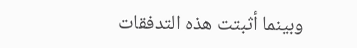وبينما أثبتت هذه التدفقات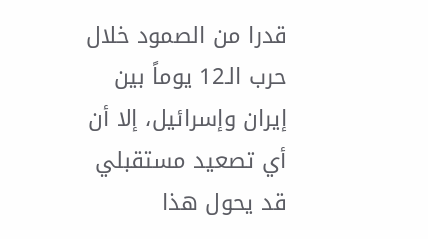قدرا من الصمود خلال حرب الـ12 يوماً بين إيران وإسرائيل، إلا أن أي تصعيد مستقبلي قد يحول هذا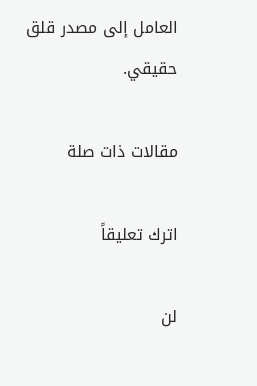العامل إلى مصدر قلق حقيقي.

مقالات ذات صلة

اترك تعليقاً

لن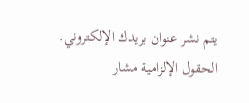يتم نشر عنوان بريدك الإلكتروني. الحقول الإلزامية مشار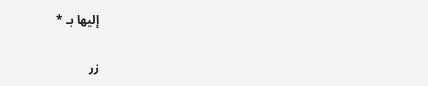إليها بـ *

زر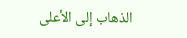الذهاب إلى الأعلى